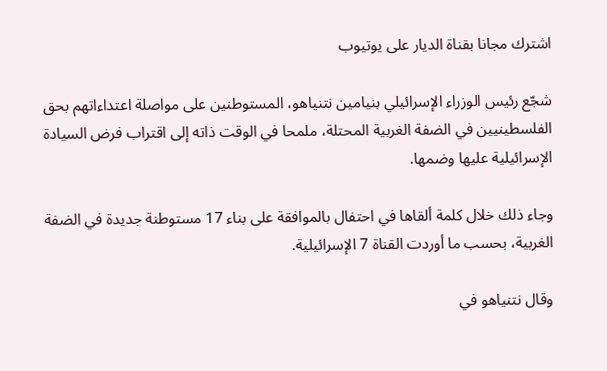اشترك مجانا بقناة الديار على يوتيوب

شجّع رئيس الوزراء الإسرائيلي بنيامين نتنياهو، المستوطنين على مواصلة اعتداءاتهم بحق الفلسطينيين في الضفة الغربية المحتلة، ملمحا في الوقت ذاته إلى اقتراب فرض السيادة الإسرائيلية عليها وضمها.

وجاء ذلك خلال كلمة ألقاها في احتفال بالموافقة على بناء 17 مستوطنة جديدة في الضفة الغربية، بحسب ما أوردت القناة 7 الإسرائيلية.

وقال نتنياهو في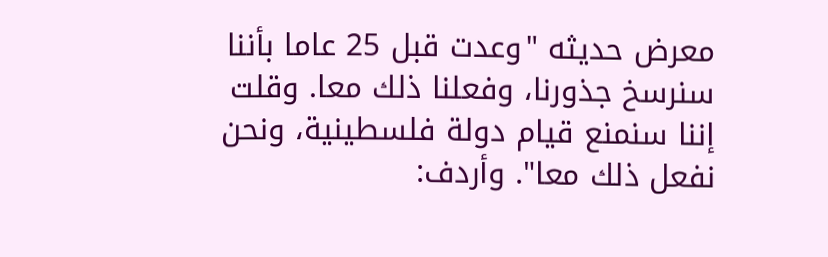معرض حديثه "وعدت قبل 25 عاما بأننا سنرسخ جذورنا، وفعلنا ذلك معا. وقلت إننا سنمنع قيام دولة فلسطينية، ونحن نفعل ذلك معا". وأردف: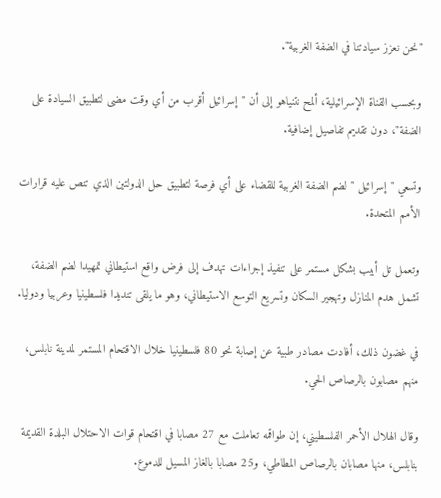"نحن نعزز سيادتنا في الضفة الغربية".

وبحسب القناة الإسرائيلية، ألمح نتنياهو إلى أن "إسرائيل أقرب من أي وقت مضى لتطبيق السيادة على الضفة"، دون تقديم تفاصيل إضافية.

وتسعي "إسرائيل " لضم الضفة الغربية للقضاء على أي فرصة لتطبيق حل الدولتين الذي تنص عليه قرارات الأمم المتحدة.

وتعمل تل أبيب بشكل مستمر على تنفيذ إجراءات تهدف إلى فرض واقع استيطاني تمهيدا لضم الضفة، تشمل هدم المنازل وتهجير السكان وتسريع التوسع الاستيطاني، وهو ما يلقى تنديدا فلسطينيا وعربيا ودوليا.

في غضون ذلك، أفادت مصادر طبية عن إصابة نحو 80 فلسطينيا خلال الاقتحام المستمر لمدينة نابلس، منهم مصابون بالرصاص الحي.

وقال الهلال الأحمر الفلسطيني، إن طواقمه تعاملت مع 27 مصابا في اقتحام قوات الاحتلال البلدة القديمة بنابلس، منها مصابان بالرصاص المطاطي، و25 مصابا بالغاز المسيل للدموع.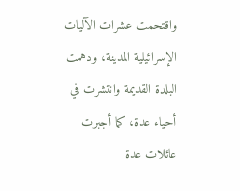واقتحمت عشرات الآليات الإسرائيلية المدينة، ودهمت البلدة القديمة وانتشرت في أحياء عدة، كما أجبرت عائلات عدة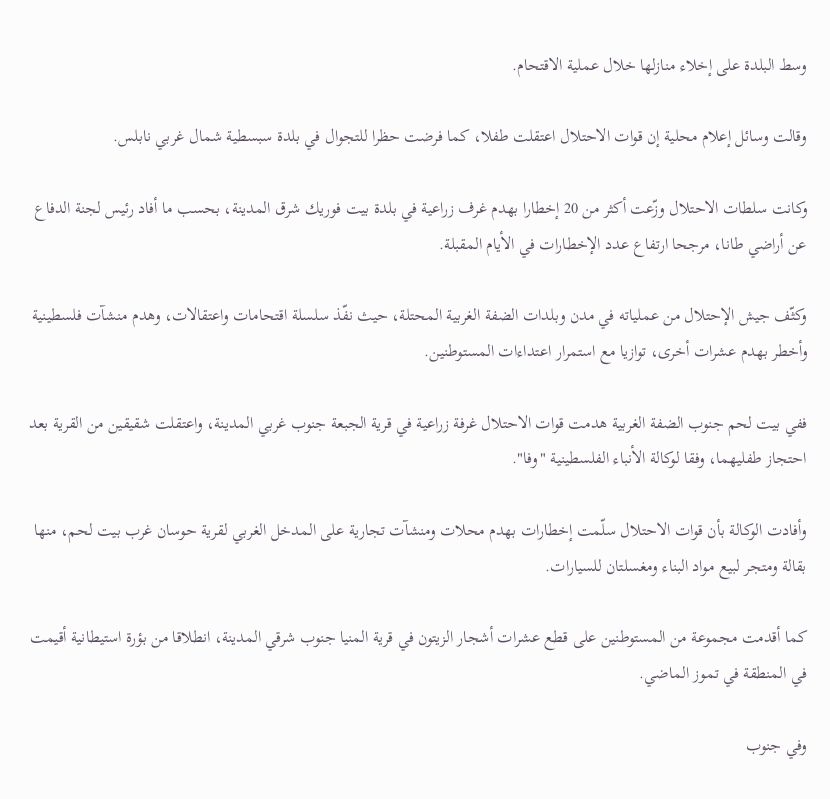وسط البلدة على إخلاء منازلها خلال عملية الاقتحام.

وقالت وسائل إعلام محلية إن قوات الاحتلال اعتقلت طفلا، كما فرضت حظرا للتجوال في بلدة سبسطية شمال غربي نابلس.

وكانت سلطات الاحتلال وزّعت أكثر من 20 إخطارا بهدم غرف زراعية في بلدة بيت فوريك شرق المدينة، بحسب ما أفاد رئيس لجنة الدفاع عن أراضي طانا، مرجحا ارتفاع عدد الإخطارات في الأيام المقبلة.

وكثّف جيش الإحتلال من عملياته في مدن وبلدات الضفة الغربية المحتلة، حيث نفّذ سلسلة اقتحامات واعتقالات، وهدم منشآت فلسطينية وأخطر بهدم عشرات أخرى، توازيا مع استمرار اعتداءات المستوطنين.

ففي بيت لحم جنوب الضفة الغربية هدمت قوات الاحتلال غرفة زراعية في قرية الجبعة جنوب غربي المدينة، واعتقلت شقيقين من القرية بعد احتجاز طفليهما، وفقا لوكالة الأنباء الفلسطينية "وفا".

وأفادت الوكالة بأن قوات الاحتلال سلّمت إخطارات بهدم محلات ومنشآت تجارية على المدخل الغربي لقرية حوسان غرب بيت لحم، منها بقالة ومتجر لبيع مواد البناء ومغسلتان للسيارات.

كما أقدمت مجموعة من المستوطنين على قطع عشرات أشجار الزيتون في قرية المنيا جنوب شرقي المدينة، انطلاقا من بؤرة استيطانية أقيمت في المنطقة في تموز الماضي.

وفي جنوب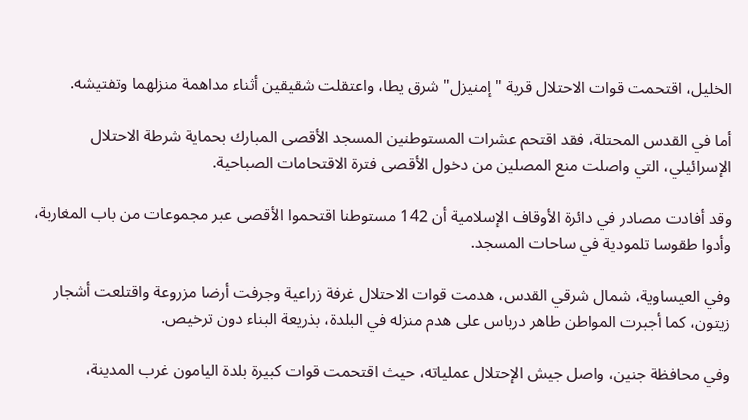الخليل، اقتحمت قوات الاحتلال قرية "إمنيزل" شرق يطا، واعتقلت شقيقين أثناء مداهمة منزلهما وتفتيشه.

أما في القدس المحتلة، فقد اقتحم عشرات المستوطنين المسجد الأقصى المبارك بحماية شرطة الاحتلال الإسرائيلي، التي واصلت منع المصلين من دخول الأقصى فترة الاقتحامات الصباحية.

وقد أفادت مصادر في دائرة الأوقاف الإسلامية أن 142 مستوطنا اقتحموا الأقصى عبر مجموعات من باب المغاربة، وأدوا طقوسا تلمودية في ساحات المسجد.

وفي العيساوية، شمال شرقي القدس، هدمت قوات الاحتلال غرفة زراعية وجرفت أرضا مزروعة واقتلعت أشجار زيتون، كما أجبرت المواطن طاهر درباس على هدم منزله في البلدة، بذريعة البناء دون ترخيص.

وفي محافظة جنين، واصل جيش الإحتلال عملياته، حيث اقتحمت قوات كبيرة بلدة اليامون غرب المدينة،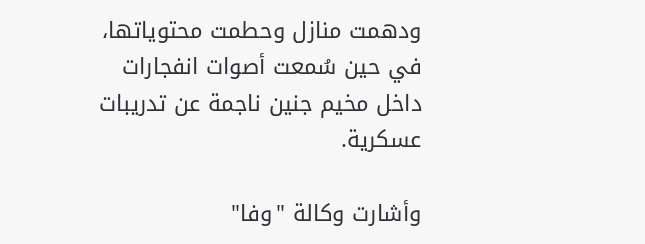ودهمت منازل وحطمت محتوياتها، في حين سُمعت أصوات انفجارات داخل مخيم جنين ناجمة عن تدريبات عسكرية.

وأشارت وكالة "وفا"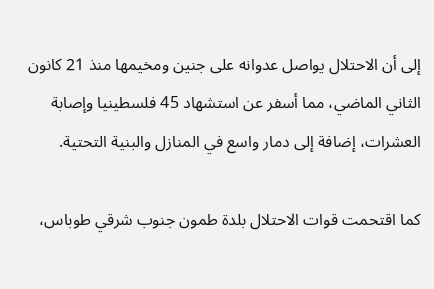إلى أن الاحتلال يواصل عدوانه على جنين ومخيمها منذ 21 كانون الثاني الماضي، مما أسفر عن استشهاد 45 فلسطينيا وإصابة العشرات، إضافة إلى دمار واسع في المنازل والبنية التحتية.

كما اقتحمت قوات الاحتلال بلدة طمون جنوب شرقي طوباس،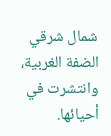شمال شرقي الضفة الغربية، وانتشرت في أحيائها.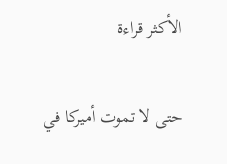الأكثر قراءة

حتى لا تموت أميركا في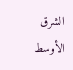الشرق الأوسط